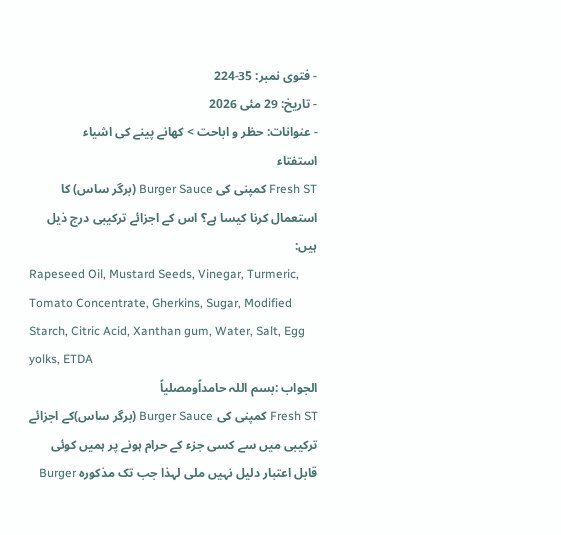- فتوی نمبر: 35-224
- تاریخ: 29 مئی 2026
- عنوانات: حظر و اباحت > کھانے پینے کی اشیاء
استفتاء
Fresh ST کمپنی کی Burger Sauce (برگر ساس) کا استعمال کرنا کیسا ہے؟ اس کے اجزائے ترکیبی درج ذیل ہیں:
Rapeseed Oil, Mustard Seeds, Vinegar, Turmeric, Tomato Concentrate, Gherkins, Sugar, Modified Starch, Citric Acid, Xanthan gum, Water, Salt, Egg yolks, ETDA
الجواب :بسم اللہ حامداًومصلیاً
Fresh ST کمپنی کی Burger Sauce (برگر ساس)کے اجزائے ترکیبی میں سے کسی جزء کے حرام ہونے پر ہمیں کوئی قابل اعتبار دلیل نہیں ملی لہذا جب تک مذکورہ Burger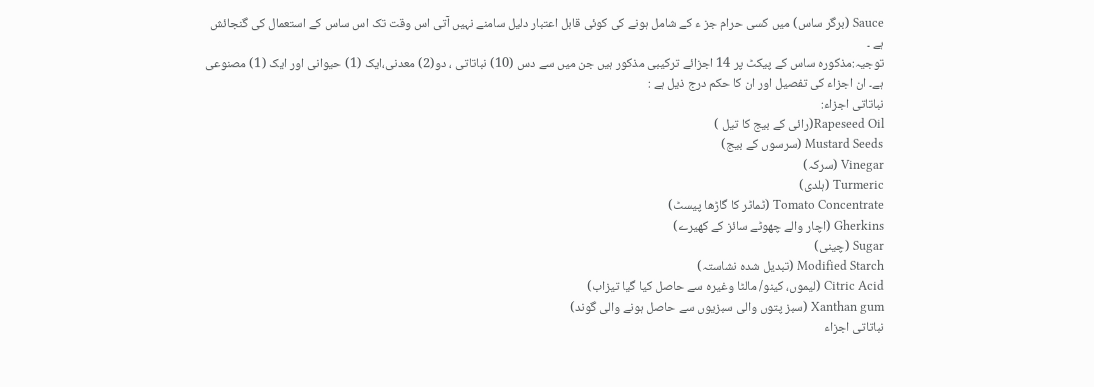Sauce (برگر ساس) میں کسی حرام جز ء کے شامل ہونے کی کوئی قابل اعتبار دلیل سامنے نہیں آتی اس وقت تک اس ساس کے استعمال کی گنجائش ہے ۔
توجیہ:مذکورہ ساس کے پیکٹ پر 14 اجزائے ترکیبی مذکور ہیں جن میں سے دس (10) نباتاتی ، دو(2) معدنی،ایک (1) حیوانی اور ایک (1) مصنوعی ہے۔ ان اجزاء کی تفصیل اور ان کا حکم درج ذیل ہے :
نباتاتی اجزاء:
Rapeseed Oil(رائی کے بیج کا تیل )
Mustard Seeds (سرسوں کے بیج)
Vinegar (سرکہ)
Turmeric (ہلدی)
Tomato Concentrate (ٹماٹر کا گاڑھا پیسٹ)
Gherkins (اچار والے چھوٹے سائز کے کھیرے)
Sugar (چینی)
Modified Starch (تبدیل شدہ نشاستہ)
Citric Acid (لیموں، کینو/ مالٹا وغیرہ سے حاصل کیا گیا تیزاب)
Xanthan gum (سبز پتوں والی سبزیوں سے حاصل ہونے والی گوند)
نباتاتی اجزاء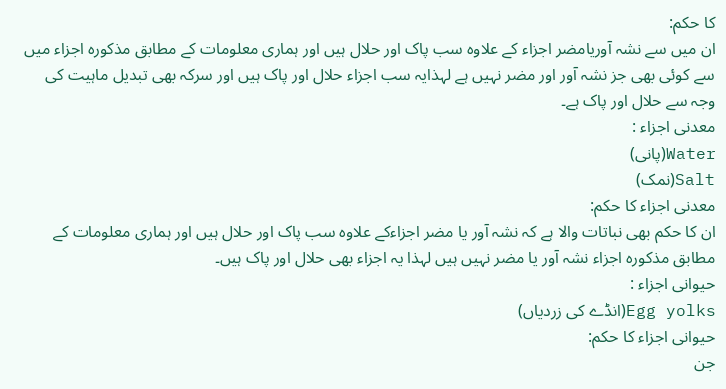کا حکم:
ان میں سے نشہ آوریامضر اجزاء کے علاوہ سب پاک اور حلال ہیں اور ہماری معلومات کے مطابق مذکورہ اجزاء میں سے کوئی بھی جز نشہ آور اور مضر نہیں ہے لہذایہ سب اجزاء حلال اور پاک ہیں اور سرکہ بھی تبدیل ماہیت کی وجہ سے حلال اور پاک ہے۔
معدنی اجزاء :
Water(پانی)
Salt(نمک)
معدنی اجزاء کا حکم:
ان کا حکم بھی نباتات والا ہے کہ نشہ آور یا مضر اجزاءکے علاوہ سب پاک اور حلال ہیں اور ہماری معلومات کے مطابق مذکورہ اجزاء نشہ آور یا مضر نہیں ہیں لہذا یہ اجزاء بھی حلال اور پاک ہیں۔
حیوانی اجزاء :
Egg yolks(انڈے کی زردیاں)
حیوانی اجزاء کا حکم:
جن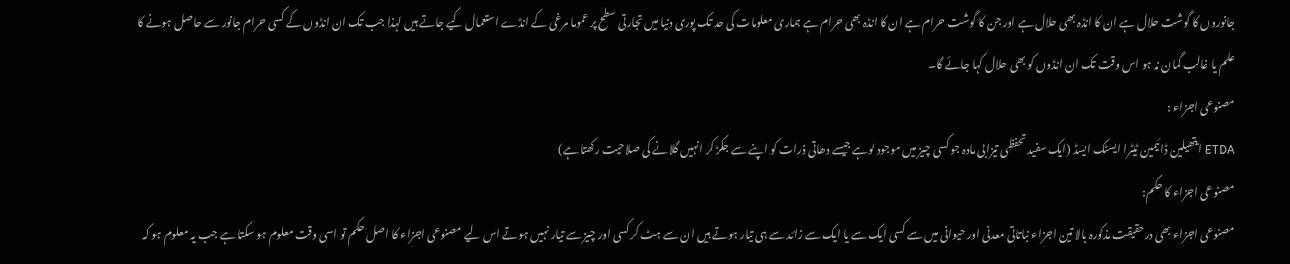جانوروں کا گوشت حلال ہے ان کا انڈہ بھی حلال ہے اور جن کا گوشت حرام ہے ان کا انڈہ بھی حرام ہے ہماری معلومات کی حد تک پوری دنیا میں تجارتی سطح پر عموما مرغی کے انڈے استعمال کیے جاتے ہیں لہذا جب تک ان انڈوں کے کسی حرام جانور سے حاصل ہونے کا علم یا غالب گمان نہ ہو اس وقت تک ان انڈوں کو بھی حلال کہا جائے گا۔
مصنوعی اجزاء :
ETDA ایتھیلین ڈائیمین ٹیٹرا ایسٹک ایسڈ (ایک سفید تحفظی تیزابی مادہ جو کسی چیز میں موجود لوہے جیسے دھاتی ذرات کو اپنے سے جکڑ کر انہیں گلانے کی صلاحیت رکھتا ہے)
مصنوعی اجزاء کا حکم:
مصنوعی اجزاء بھی درحقیقت مذکورہ بالا تین اجزاء نباتاتی معدنی اور حیوانی میں سے کسی ایک سے یا ایک سے زائد سے ہی تیار ہوتے ہیں ان سے ہٹ کر کسی اور چیز سے تیار نہیں ہوتے اس لیے مصنوعی اجزاء کا اصل حکم تو اسی وقت معلوم ہو سکتا ہے جب یہ معلوم ہو کہ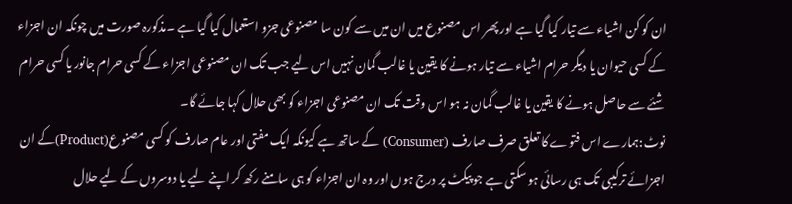ان کو کن اشیاء سے تیار کیا گیا ہے اور پھر اس مصنوع میں ان میں سے کون سا مصنوعی جزو استعمال کیا گیا ہے ۔مذکورہ صورت میں چونکہ ان اجزاء کے کسی حیوان یا دیگر حرام اشیاء سے تیار ہونے کا یقین یا غالب گمان نہیں اس لیے جب تک ان مصنوعی اجزاء کے کسی حرام جانور یا کسی حرام شئے سے حاصل ہونے کا یقین یا غالب گمان نہ ہو اس وقت تک ان مصنوعی اجزاء کو بھی حلال کہا جائے گا۔
نوٹ:ہمارے اس فتوے کا تعلق صرف صارف (Consumer) کے ساتھ ہے کیونکہ ایک مفتی اور عام صارف کو کسی مصنوع(Product)کے ان اجزائے ترکیبی تک ہی رسائی ہو سکتی ہے جو پیکٹ پر درج ہوں اور وہ ان اجزاء کو ہی سامنے رکھ کر اپنے لیے یا دوسروں کے لیے حلال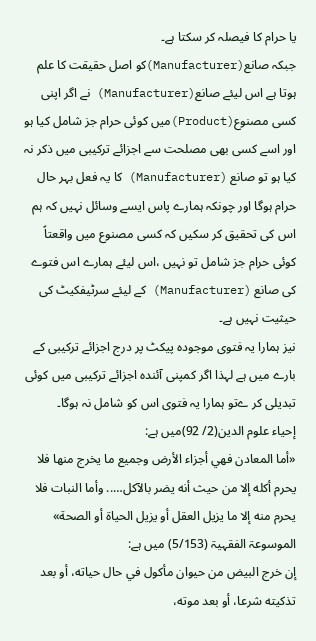یا حرام کا فیصلہ کر سکتا ہے۔
جبکہ صانع(Manufacturer)کو اصل حقیقت کا علم ہوتا ہے اس لیئے صانع(Manufacturer) نے اگر اپنی کسی مصنوع(Product)میں کوئی حرام جز شامل کیا ہو اور اسے کسی بھی مصلحت سے اجزائے ترکیبی میں ذکر نہ کیا ہو تو صانع (Manufacturer) کا یہ فعل بہر حال حرام ہوگا اور چونکہ ہمارے پاس ایسے وسائل نہیں کہ ہم اس کی تحقیق کر سکیں کہ کسی مصنوع میں واقعتاً کوئی حرام جز شامل تو نہیں ،اس لیئے ہمارے اس فتوے کی صانع (Manufacturer) کے لیئے سرٹیفکیٹ کی حیثیت نہیں ہے۔
نیز ہمارا یہ فتوی موجودہ پیکٹ پر درج اجزائے ترکیبی کے بارے میں ہے لہذا اگر کمپنی آئندہ اجزائے ترکیبی میں کوئی تبدیلی کر ےتو ہمارا یہ فتوی اس کو شامل نہ ہوگا۔
إحياء علوم الدين(2/ 92)میں ہے:
«أما المعادن فهي أجزاء الأرض وجميع ما يخرج منها فلا يحرم أكله إلا من حيث أنه يضر بالآكل….. وأما النبات فلا يحرم منه إلا ما يزيل العقل أو يزيل الحياة أو الصحة»
الموسوعۃ الفقہیۃ (5/153) میں ہے:
إن خرج البيض من حيوان مأكول في حال حياته، أو بعد تذكيته شرعا، أو بعد موته،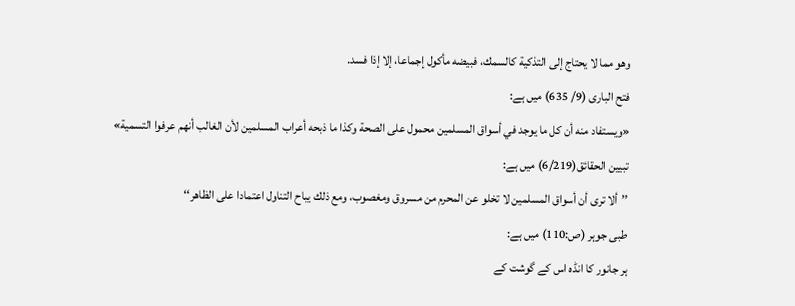وهو مما لا يحتاج إلى التذكية كالسمك، فبيضه مأكول إجماعا، إلا إذا فسد.
فتح الباری (9/ 635) میں ہے:
«ويستفاد منه أن كل ما يوجد في أسواق المسلمين محمول على الصحة وكذا ما ذبحه أعراب المسلمين لأن الغالب أنهم عرفوا التسمية»
تبیین الحقائق(6/219) میں ہے:
’’ألا ترى أن أسواق المسلمين لا تخلو عن المحرم من مسروق ومغصوب، ومع ذلك يباح التناول اعتمادا على الظاهر‘‘
طبی جوہر (ص:110) میں ہے:
ہر جانور کا انڈہ اس کے گوشت کے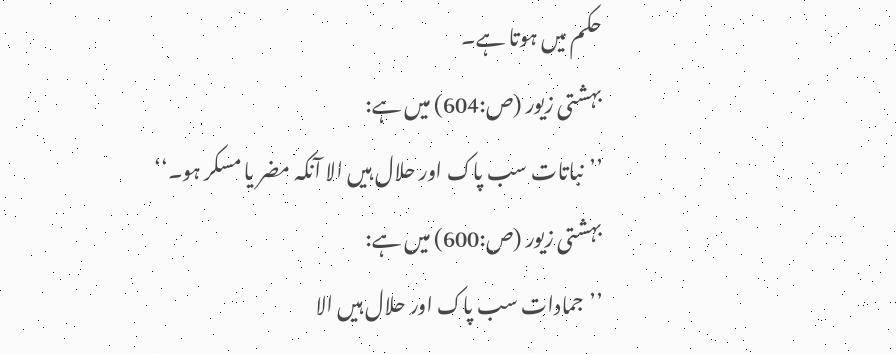حکم میں ہوتا ہے۔
بہشتی زیور (ص:604) میں ہے:
’’نباتات سب پاک اور حلال ہیں الا آنکہ مضر یا مسکر ہو۔‘‘
بہشتی زیور (ص:600) میں ہے:
’’جمادات سب پاک اور حلال ہیں الا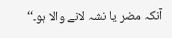آنکہ مضر یا نشہ لانے والا ہو۔‘‘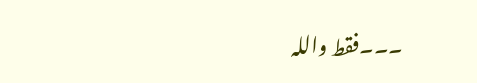۔۔۔فقط واللہ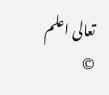تعالی اعلم
©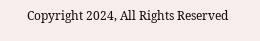Copyright 2024, All Rights Reserved